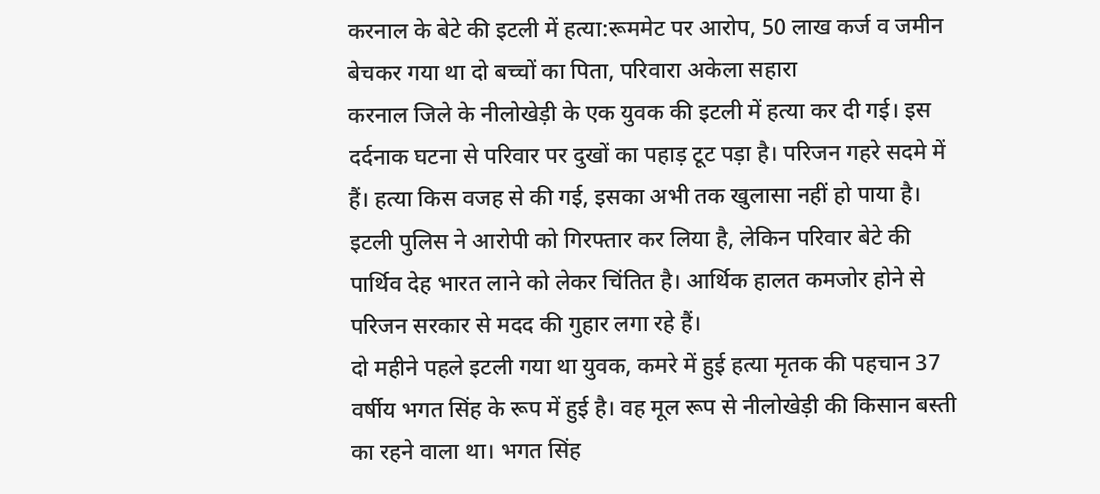करनाल के बेटे की इटली में हत्या:रूममेट पर आरोप, 50 लाख कर्ज व जमीन बेचकर गया था दो बच्चों का पिता, परिवारा अकेला सहारा
करनाल जिले के नीलोखेड़ी के एक युवक की इटली में हत्या कर दी गई। इस दर्दनाक घटना से परिवार पर दुखों का पहाड़ टूट पड़ा है। परिजन गहरे सदमे में हैं। हत्या किस वजह से की गई, इसका अभी तक खुलासा नहीं हो पाया है। इटली पुलिस ने आरोपी को गिरफ्तार कर लिया है, लेकिन परिवार बेटे की पार्थिव देह भारत लाने को लेकर चिंतित है। आर्थिक हालत कमजोर होने से परिजन सरकार से मदद की गुहार लगा रहे हैं।
दो महीने पहले इटली गया था युवक, कमरे में हुई हत्या मृतक की पहचान 37 वर्षीय भगत सिंह के रूप में हुई है। वह मूल रूप से नीलोखेड़ी की किसान बस्ती का रहने वाला था। भगत सिंह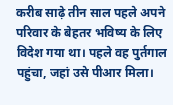करीब साढ़े तीन साल पहले अपने परिवार के बेहतर भविष्य के लिए विदेश गया था। पहले वह पुर्तगाल पहुंचा, जहां उसे पीआर मिला।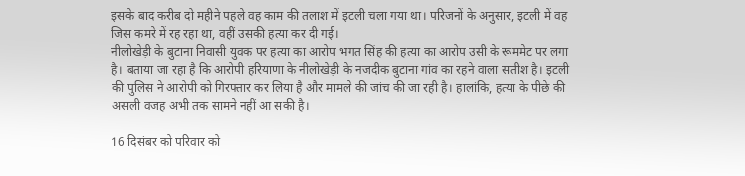इसके बाद करीब दो महीने पहले वह काम की तलाश में इटली चला गया था। परिजनों के अनुसार, इटली में वह जिस कमरे में रह रहा था, वहीं उसकी हत्या कर दी गई।
नीलोखेड़ी के बुटाना निवासी युवक पर हत्या का आरोप भगत सिंह की हत्या का आरोप उसी के रूममेट पर लगा है। बताया जा रहा है कि आरोपी हरियाणा के नीलोखेड़ी के नजदीक बुटाना गांव का रहने वाला सतीश है। इटली की पुलिस ने आरोपी को गिरफ्तार कर लिया है और मामले की जांच की जा रही है। हालांकि, हत्या के पीछे की असली वजह अभी तक सामने नहीं आ सकी है।

16 दिसंबर को परिवार को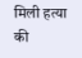मिली हत्या की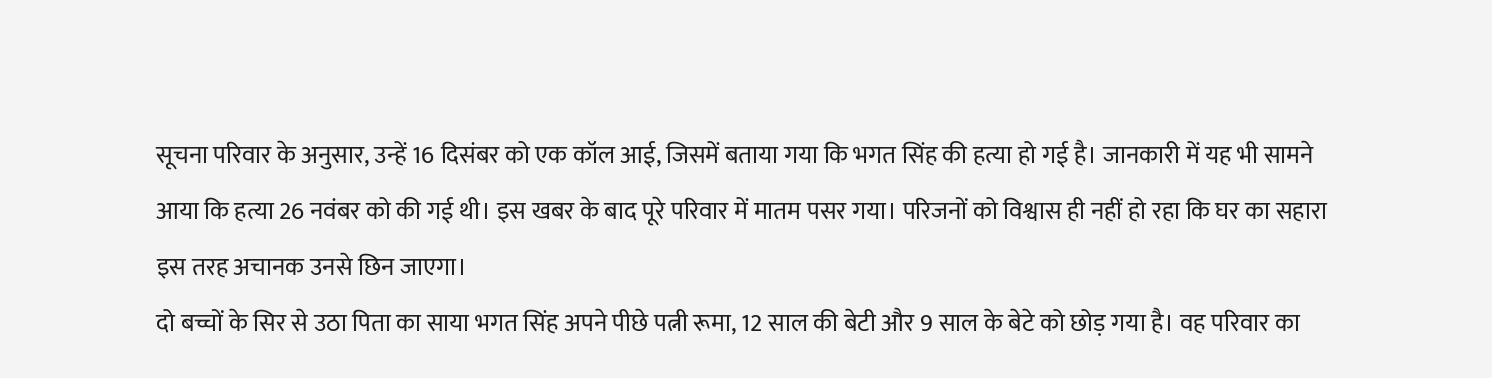सूचना परिवार के अनुसार, उन्हें 16 दिसंबर को एक कॉल आई, जिसमें बताया गया कि भगत सिंह की हत्या हो गई है। जानकारी में यह भी सामने आया कि हत्या 26 नवंबर को की गई थी। इस खबर के बाद पूरे परिवार में मातम पसर गया। परिजनों को विश्वास ही नहीं हो रहा कि घर का सहारा इस तरह अचानक उनसे छिन जाएगा।
दो बच्चों के सिर से उठा पिता का साया भगत सिंह अपने पीछे पत्नी रूमा, 12 साल की बेटी और 9 साल के बेटे को छोड़ गया है। वह परिवार का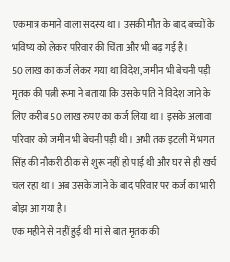एकमात्र कमाने वाला सदस्य था। उसकी मौत के बाद बच्चों के भविष्य को लेकर परिवार की चिंता और भी बढ़ गई है।
50 लाख का कर्ज लेकर गया था विदेश, जमीन भी बेचनी पड़ी मृतक की पत्नी रूमा ने बताया कि उसके पति ने विदेश जाने के लिए करीब 50 लाख रुपए का कर्ज लिया था। इसके अलावा परिवार को जमीन भी बेचनी पड़ी थी। अभी तक इटली में भगत सिंह की नौकरी ठीक से शुरू नहीं हो पाई थी और घर से ही खर्च चल रहा था। अब उसके जाने के बाद परिवार पर कर्ज का भारी बोझ आ गया है।
एक महीने से नहीं हुई थी मां से बात मृतक की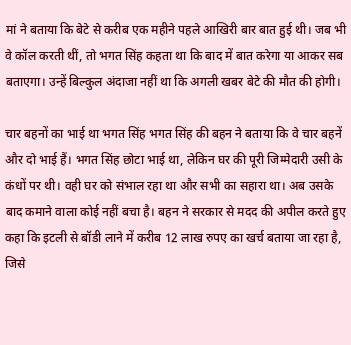मां ने बताया कि बेटे से करीब एक महीने पहले आखिरी बार बात हुई थी। जब भी वे कॉल करती थीं, तो भगत सिंह कहता था कि बाद में बात करेगा या आकर सब बताएगा। उन्हें बिल्कुल अंदाजा नहीं था कि अगली खबर बेटे की मौत की होगी।

चार बहनों का भाई था भगत सिंह भगत सिंह की बहन ने बताया कि वे चार बहनें और दो भाई हैं। भगत सिंह छोटा भाई था, लेकिन घर की पूरी जिम्मेदारी उसी के कंधों पर थी। वही घर को संभाल रहा था और सभी का सहारा था। अब उसके बाद कमाने वाला कोई नहीं बचा है। बहन ने सरकार से मदद की अपील करते हुए कहा कि इटली से बॉडी लाने में करीब 12 लाख रुपए का खर्च बताया जा रहा है, जिसे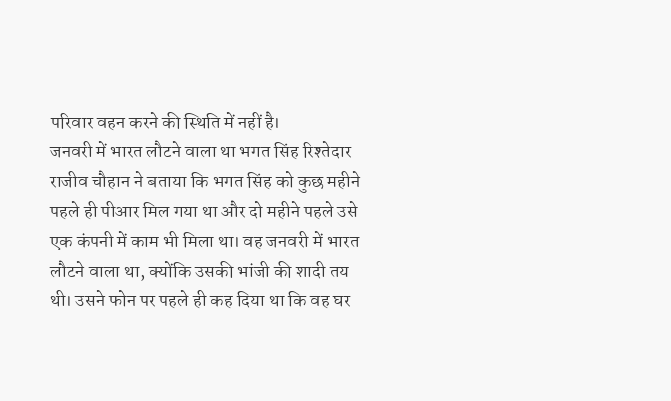परिवार वहन करने की स्थिति में नहीं है।
जनवरी में भारत लौटने वाला था भगत सिंह रिश्तेदार राजीव चौहान ने बताया कि भगत सिंह को कुछ महीने पहले ही पीआर मिल गया था और दो महीने पहले उसे एक कंपनी में काम भी मिला था। वह जनवरी में भारत लौटने वाला था, क्योंकि उसकी भांजी की शादी तय थी। उसने फोन पर पहले ही कह दिया था कि वह घर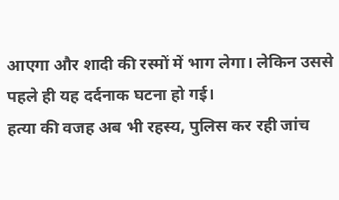आएगा और शादी की रस्मों में भाग लेगा। लेकिन उससे पहले ही यह दर्दनाक घटना हो गई।
हत्या की वजह अब भी रहस्य, पुलिस कर रही जांच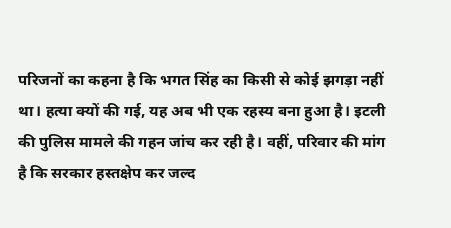परिजनों का कहना है कि भगत सिंह का किसी से कोई झगड़ा नहीं था। हत्या क्यों की गई, यह अब भी एक रहस्य बना हुआ है। इटली की पुलिस मामले की गहन जांच कर रही है। वहीं, परिवार की मांग है कि सरकार हस्तक्षेप कर जल्द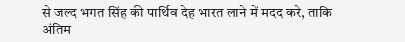से जल्द भगत सिंह की पार्थिव देह भारत लाने में मदद करे, ताकि अंतिम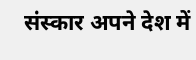संस्कार अपने देश में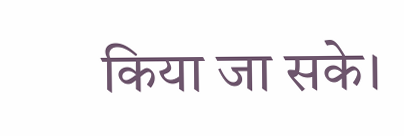किया जा सके।